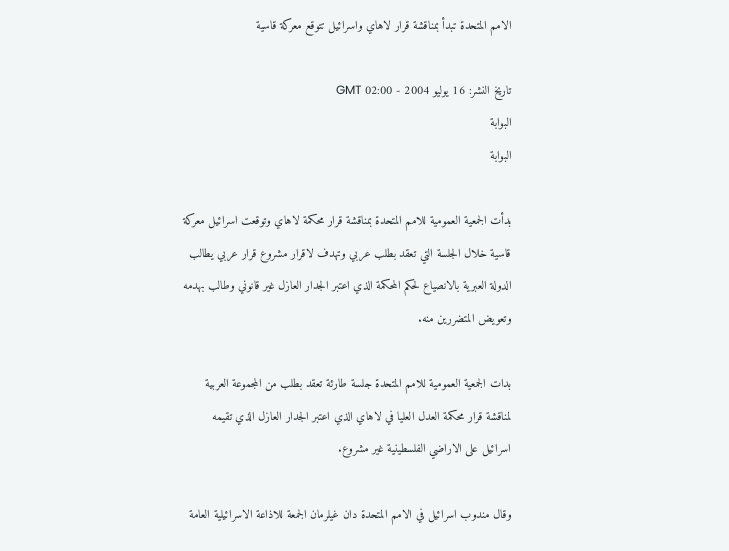الامم المتحدة تبدأ بمناقشة قرار لاهاي واسرائيل تتوقع معركة قاسية

تاريخ النشر: 16 يوليو 2004 - 02:00 GMT
البوابة
البوابة

بدأت الجمعية العمومية للامم المتحدة بمناقشة قرار محكمة لاهاي وتوقعت اسرائيل معركة قاسية خلال الجلسة التي تعقد بطلب عربي وتهدف لاقرار مشروع قرار عربي يطالب الدولة العبرية بالانصياع لحكم المحكمة الذي اعتبر الجدار العازل غير قانوني وطالب بهدمه وتعويض المتضررين منه.

بدات الجمعية العمومية للامم المتحدة جلسة طارئة تعقد بطلب من المجموعة العربية لمناقشة قرار محكمة العدل العليا في لاهاي الذي اعتبر الجدار العازل الذي تقيمه اسرائيل على الاراضي الفلسطينية غير مشروع.

وقال مندوب اسرائيل في الامم المتحدة دان غيلرمان الجمعة للاذاعة الاسرائيلية العامة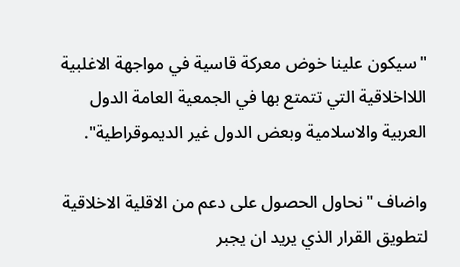"سيكون علينا خوض معركة قاسية في مواجهة الاغلبية اللااخلاقية التي تتمتع بها في الجمعية العامة الدول العربية والاسلامية وبعض الدول غير الديموقراطية".

واضاف "نحاول الحصول على دعم من الاقلية الاخلاقية لتطويق القرار الذي يريد ان يجبر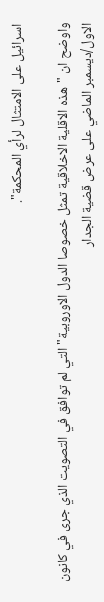اسرائيل على الامتثال لرأي المحكمة".

واوضح ان "هذه الاقلية الاخلاقية تمثل خصوصا الدول الاوروبية" التي لم توافق في التصويت الذي جرى في كانون الاول/ديسمبر الماضي على عرض قضية الجدار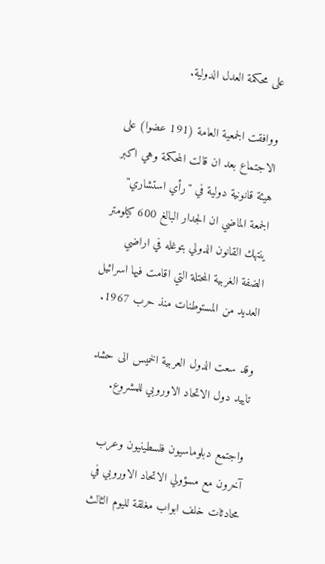على محكمة العدل الدولية.

ووافقت الجمعية العامة (191 عضوا) على الاجتماع بعد ان قالت المحكمة وهي اكبر هيئة قانونية دولية في "رأي استشاري" الجمعة الماضي ان الجدار البالغ 600 كيلومتر ينتهك القانون الدولي بتوغله في اراضي الضفة الغربية المحتلة التي اقامت فيها اسرائيل العديد من المستوطنات منذ حرب 1967.

وقد سعت الدول العربية الخميس الى حشد تاييد دول الاتحاد الاوروبي للمشروع.

واجتمع دبلوماسيون فلسطينيون وعرب آخرون مع مسؤولي الاتحاد الاوروبي في محادثات خلف ابواب مغلقة لليوم الثالث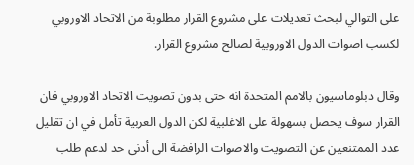على التوالي لبحث تعديلات على مشروع القرار مطلوبة من الاتحاد الاوروبي لكسب اصوات الدول الاوروبية لصالح مشروع القرار.

وقال دبلوماسيون بالامم المتحدة انه حتى بدون تصويت الاتحاد الاوروبي فان القرار سوف يحصل بسهولة على الاغلبية لكن الدول العربية تأمل في ان تقليل عدد الممتنعين عن التصويت والاصوات الرافضة الى أدنى حد لدعم طلب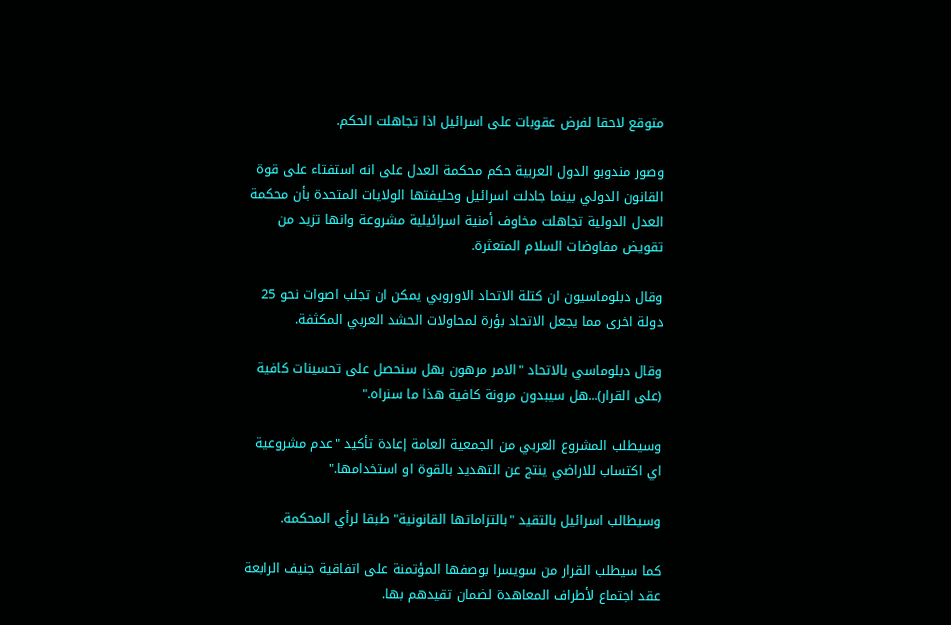متوقع لاحقا لفرض عقوبات على اسرائيل اذا تجاهلت الحكم.

وصور مندوبو الدول العربية حكم محكمة العدل على انه استفتاء على قوة القانون الدولي بينما جادلت اسرائيل وحليفتها الولايات المتحدة بأن محكمة العدل الدولية تجاهلت مخاوف أمنية اسرائيلية مشروعة وانها تزيد من تقويض مفاوضات السلام المتعثرة.

وقال دبلوماسيون ان كتلة الاتحاد الاوروبي يمكن ان تجلب اصوات نحو 25 دولة اخرى مما يجعل الاتحاد بؤرة لمحاولات الحشد العربي المكثفة.

وقال دبلوماسي بالاتحاد "الامر مرهون بهل سنحصل على تحسينات كافية (على القرار)...هل سيبدون مرونة كافية هذا ما سنراه."

وسيطلب المشروع العربي من الجمعية العامة إعادة تأكيد "عدم مشروعية اي اكتساب للاراضي ينتج عن التهديد بالقوة او استخدامها."

وسيطالب اسرائيل بالتقيد "بالتزاماتها القانونية" طبقا لرأي المحكمة.

كما سيطلب القرار من سويسرا بوصفها المؤتمنة على اتفاقية جنيف الرابعة عقد اجتماع لأطراف المعاهدة لضمان تقيدهم بها.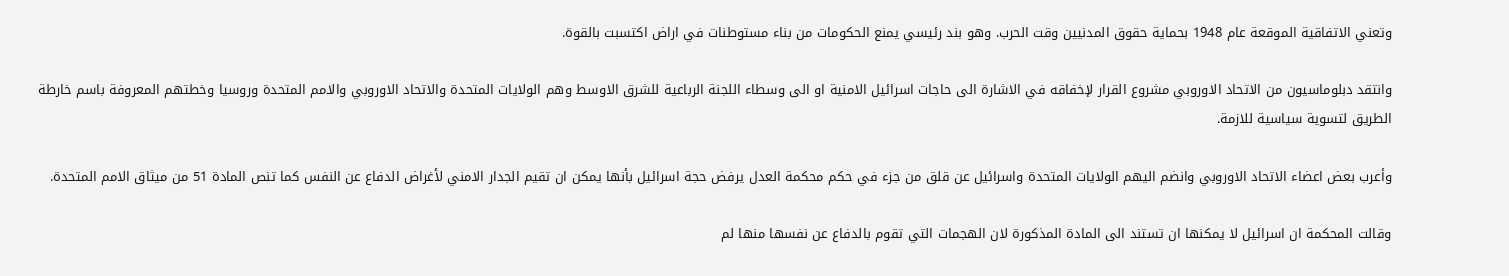وتعني الاتفاقية الموقعة عام 1948 بحماية حقوق المدنيين وقت الحرب. وهو بند رئيسي يمنع الحكومات من بناء مستوطنات في اراض اكتسبت بالقوة.

وانتقد دبلوماسيون من الاتحاد الاوروبي مشروع القرار لإخفاقه في الاشارة الى حاجات اسرائيل الامنية او الى وسطاء اللجنة الرباعية للشرق الاوسط وهم الولايات المتحدة والاتحاد الاوروبي والامم المتحدة وروسيا وخطتهم المعروفة باسم خارطة الطريق لتسوية سياسية للازمة.

وأعرب بعض اعضاء الاتحاد الاوروبي وانضم اليهم الولايات المتحدة واسرائيل عن قلق من جزء في حكم محكمة العدل يرفض حجة اسرائيل بأنها يمكن ان تقيم الجدار الامني لأغراض الدفاع عن النفس كما تنص المادة 51 من ميثاق الامم المتحدة.

وقالت المحكمة ان اسرائيل لا يمكنها ان تستند الى المادة المذكورة لان الهجمات التي تقوم بالدفاع عن نفسها منها لم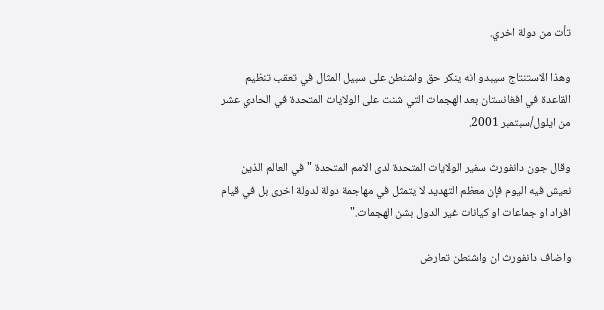تأت من دولة اخري.

وهذا الاستنتاج سيبدو انه ينكر حق واشنطن على سبيل المثال في تعقب تنظيم القاعدة في افغانستان بعد الهجمات التي شنت على الولايات المتحدة في الحادي عشر من ايلول/سبتمبر 2001.

وقال جون دانفورث سفير الولايات المتحدة لدى الامم المتحدة "في العالم الذين نعيش فيه اليوم فإن معظم التهديد لا يتمثل في مهاجمة دولة لدولة اخرى بل في قيام افراد او جماعات او كيانات غير الدول بشن الهجمات."

واضاف دانفورث ان واشنطن تعارض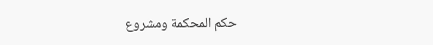حكم المحكمة ومشروع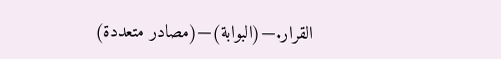القرار.—(البوابة)—(مصادر متعددة)